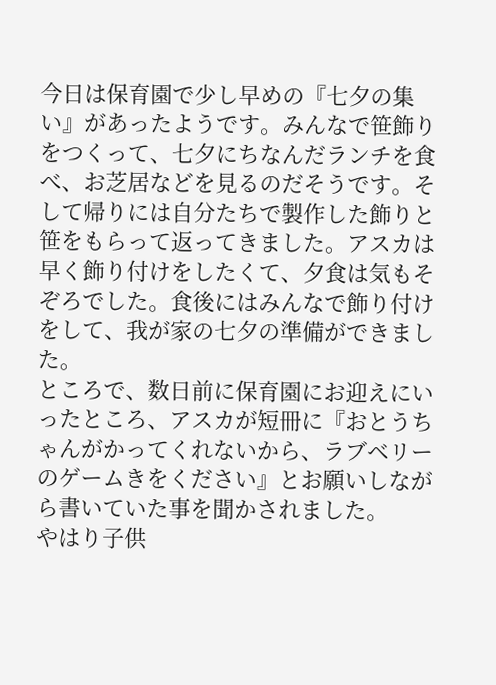今日は保育園で少し早めの『七夕の集い』があったようです。みんなで笹飾りをつくって、七夕にちなんだランチを食べ、お芝居などを見るのだそうです。そして帰りには自分たちで製作した飾りと笹をもらって返ってきました。アスカは早く飾り付けをしたくて、夕食は気もそぞろでした。食後にはみんなで飾り付けをして、我が家の七夕の準備ができました。
ところで、数日前に保育園にお迎えにいったところ、アスカが短冊に『おとうちゃんがかってくれないから、ラブベリーのゲームきをください』とお願いしながら書いていた事を聞かされました。
やはり子供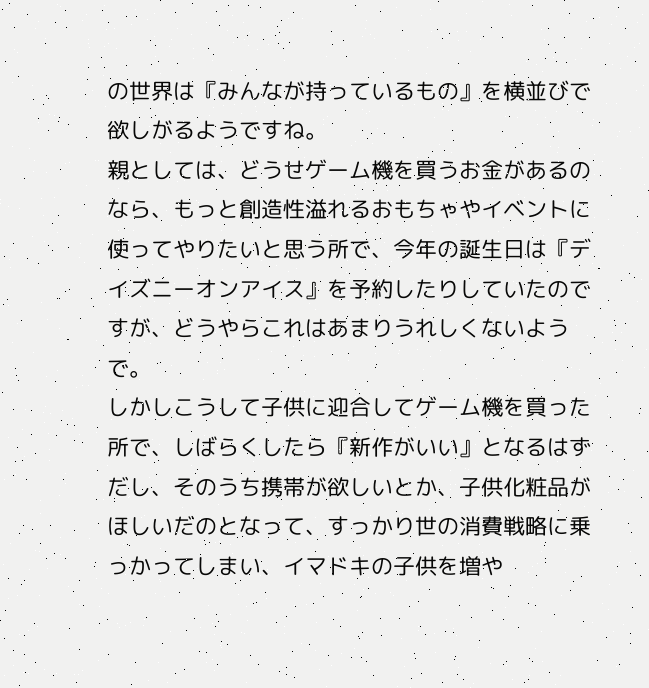の世界は『みんなが持っているもの』を横並びで欲しがるようですね。
親としては、どうせゲーム機を買うお金があるのなら、もっと創造性溢れるおもちゃやイベントに使ってやりたいと思う所で、今年の誕生日は『デイズニーオンアイス』を予約したりしていたのですが、どうやらこれはあまりうれしくないようで。
しかしこうして子供に迎合してゲーム機を買った所で、しばらくしたら『新作がいい』となるはずだし、そのうち携帯が欲しいとか、子供化粧品がほしいだのとなって、すっかり世の消費戦略に乗っかってしまい、イマドキの子供を増や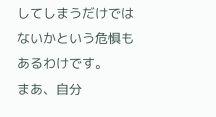してしまうだけではないかという危惧もあるわけです。
まあ、自分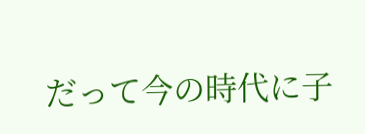だって今の時代に子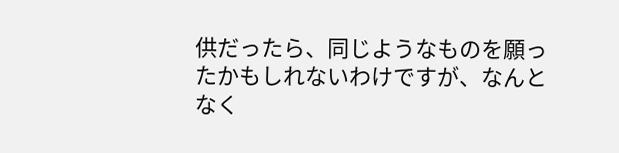供だったら、同じようなものを願ったかもしれないわけですが、なんとなく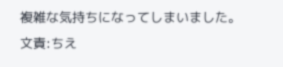複雑な気持ちになってしまいました。
文責:ちえ